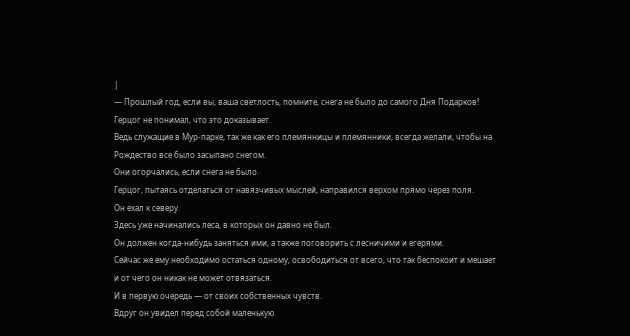|
— Прошлый год, если вы, ваша светлость, помните, снега не было до самого Дня Подарков!
Герцог не понимал, что это доказывает.
Ведь служащие в Мур-парке, так же как его племянницы и племянники, всегда желали, чтобы на Рождество все было засыпано снегом.
Они огорчались, если снега не было.
Герцог, пытаясь отделаться от навязчивых мыслей, направился верхом прямо через поля.
Он ехал к северу.
Здесь уже начинались леса, в которых он давно не был.
Он должен когда-нибудь заняться ими, а также поговорить с лесничими и егерями.
Сейчас же ему необходимо остаться одному, освободиться от всего, что так беспокоит и мешает и от чего он никак не может отвязаться.
И в первую очередь — от своих собственных чувств.
Вдруг он увидел перед собой маленькую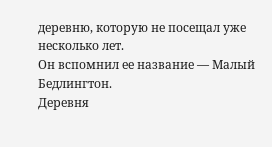деревню, которую не посещал уже несколько лет.
Он вспомнил ее название — Малый Бедлингтон.
Деревня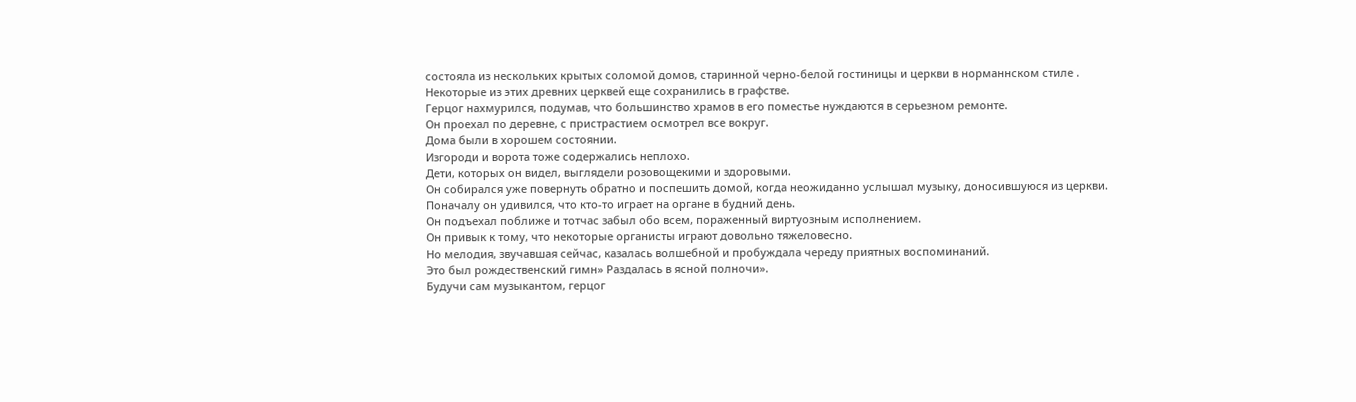состояла из нескольких крытых соломой домов, старинной черно-белой гостиницы и церкви в норманнском стиле .
Некоторые из этих древних церквей еще сохранились в графстве.
Герцог нахмурился, подумав, что большинство храмов в его поместье нуждаются в серьезном ремонте.
Он проехал по деревне, с пристрастием осмотрел все вокруг.
Дома были в хорошем состоянии.
Изгороди и ворота тоже содержались неплохо.
Дети, которых он видел, выглядели розовощекими и здоровыми.
Он собирался уже повернуть обратно и поспешить домой, когда неожиданно услышал музыку, доносившуюся из церкви.
Поначалу он удивился, что кто-то играет на органе в будний день.
Он подъехал поближе и тотчас забыл обо всем, пораженный виртуозным исполнением.
Он привык к тому, что некоторые органисты играют довольно тяжеловесно.
Но мелодия, звучавшая сейчас, казалась волшебной и пробуждала череду приятных воспоминаний.
Это был рождественский гимн» Раздалась в ясной полночи».
Будучи сам музыкантом, герцог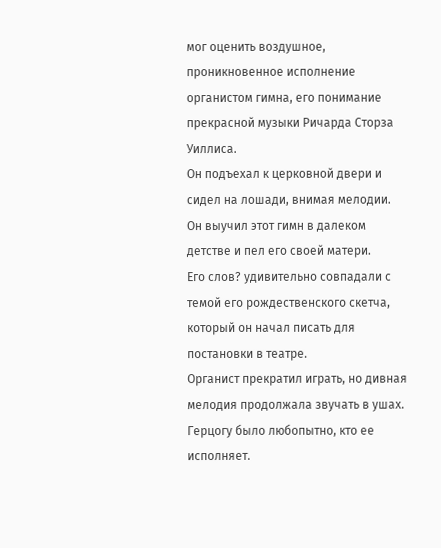мог оценить воздушное, проникновенное исполнение органистом гимна, его понимание прекрасной музыки Ричарда Сторза Уиллиса.
Он подъехал к церковной двери и сидел на лошади, внимая мелодии.
Он выучил этот гимн в далеком детстве и пел его своей матери.
Его слов? удивительно совпадали с темой его рождественского скетча, который он начал писать для постановки в театре.
Органист прекратил играть, но дивная мелодия продолжала звучать в ушах.
Герцогу было любопытно, кто ее исполняет.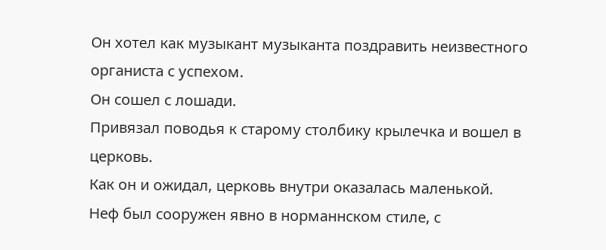Он хотел как музыкант музыканта поздравить неизвестного органиста с успехом.
Он сошел с лошади.
Привязал поводья к старому столбику крылечка и вошел в церковь.
Как он и ожидал, церковь внутри оказалась маленькой.
Неф был сооружен явно в норманнском стиле, с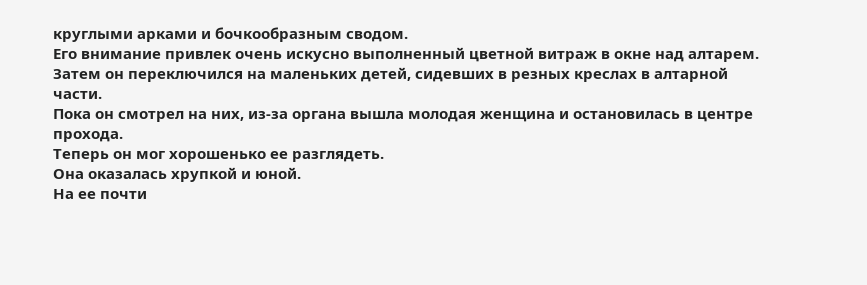круглыми арками и бочкообразным сводом.
Его внимание привлек очень искусно выполненный цветной витраж в окне над алтарем.
Затем он переключился на маленьких детей, сидевших в резных креслах в алтарной части.
Пока он смотрел на них, из-за органа вышла молодая женщина и остановилась в центре прохода.
Теперь он мог хорошенько ее разглядеть.
Она оказалась хрупкой и юной.
На ее почти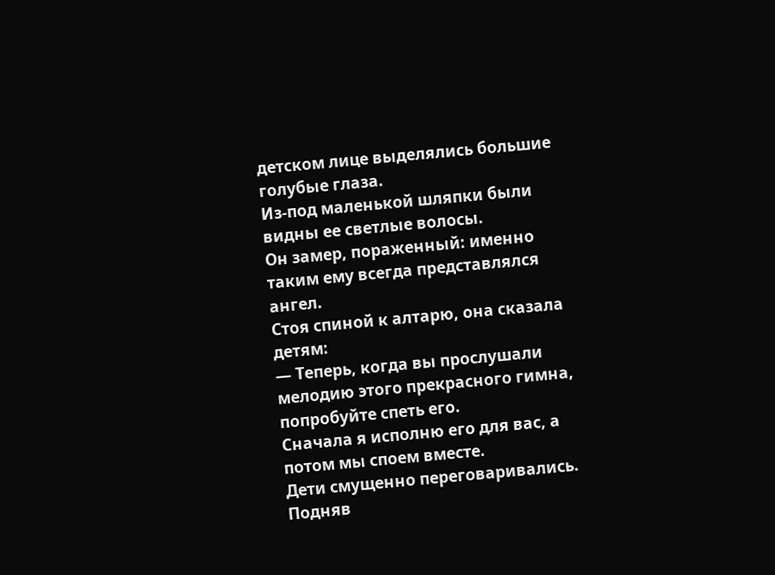детском лице выделялись большие голубые глаза.
Из-под маленькой шляпки были видны ее светлые волосы.
Он замер, пораженный: именно таким ему всегда представлялся ангел.
Стоя спиной к алтарю, она сказала детям:
— Теперь, когда вы прослушали мелодию этого прекрасного гимна, попробуйте спеть его.
Сначала я исполню его для вас, а потом мы споем вместе.
Дети смущенно переговаривались.
Подняв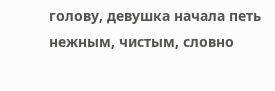голову, девушка начала петь нежным, чистым, словно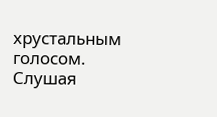хрустальным голосом.
Слушая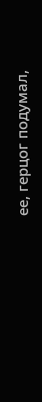ее, герцог подумал,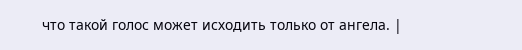что такой голос может исходить только от ангела. |